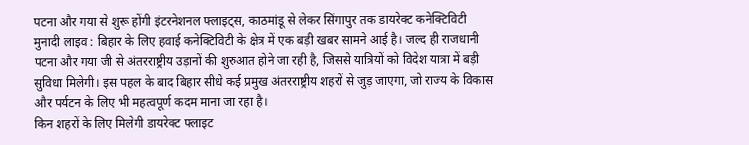पटना और गया से शुरू होंगी इंटरनेशनल फ्लाइट्स, काठमांडू से लेकर सिंगापुर तक डायरेक्ट कनेक्टिविटी
मुनादी लाइव : बिहार के लिए हवाई कनेक्टिविटी के क्षेत्र में एक बड़ी खबर सामने आई है। जल्द ही राजधानी पटना और गया जी से अंतरराष्ट्रीय उड़ानों की शुरुआत होने जा रही है, जिससे यात्रियों को विदेश यात्रा में बड़ी सुविधा मिलेगी। इस पहल के बाद बिहार सीधे कई प्रमुख अंतरराष्ट्रीय शहरों से जुड़ जाएगा, जो राज्य के विकास और पर्यटन के लिए भी महत्वपूर्ण कदम माना जा रहा है।
किन शहरों के लिए मिलेगी डायरेक्ट फ्लाइट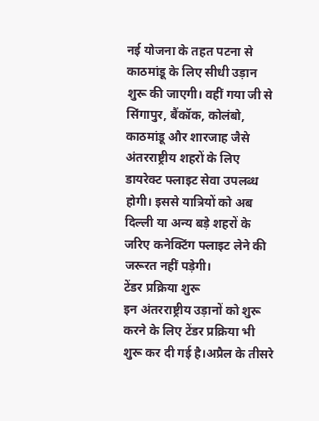नई योजना के तहत पटना से काठमांडू के लिए सीधी उड़ान शुरू की जाएगी। वहीं गया जी से सिंगापुर, बैंकॉक, कोलंबो, काठमांडू और शारजाह जैसे अंतरराष्ट्रीय शहरों के लिए डायरेक्ट फ्लाइट सेवा उपलब्ध होगी। इससे यात्रियों को अब दिल्ली या अन्य बड़े शहरों के जरिए कनेक्टिंग फ्लाइट लेने की जरूरत नहीं पड़ेगी।
टेंडर प्रक्रिया शुरू
इन अंतरराष्ट्रीय उड़ानों को शुरू करने के लिए टेंडर प्रक्रिया भी शुरू कर दी गई है।अप्रैल के तीसरे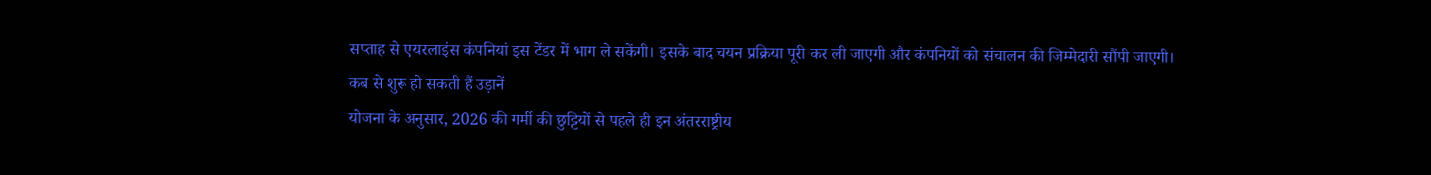सप्ताह से एयरलाइंस कंपनियां इस टेंडर में भाग ले सकेंगी। इसके बाद चयन प्रक्रिया पूरी कर ली जाएगी और कंपनियों को संचालन की जिम्मेदारी सौंपी जाएगी।
कब से शुरू हो सकती हैं उड़ानें
योजना के अनुसार, 2026 की गर्मी की छुट्टियों से पहले ही इन अंतरराष्ट्रीय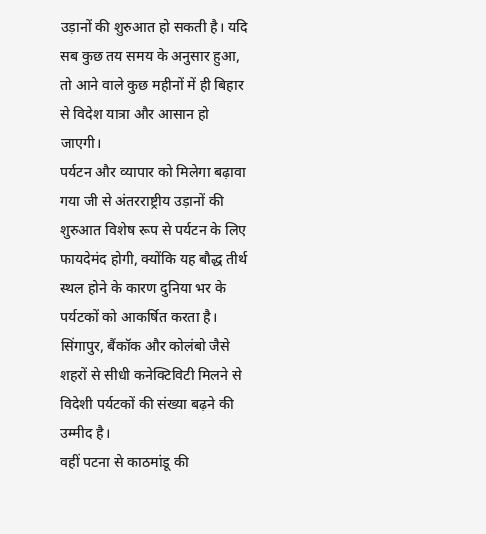उड़ानों की शुरुआत हो सकती है। यदि सब कुछ तय समय के अनुसार हुआ, तो आने वाले कुछ महीनों में ही बिहार से विदेश यात्रा और आसान हो जाएगी।
पर्यटन और व्यापार को मिलेगा बढ़ावा
गया जी से अंतरराष्ट्रीय उड़ानों की शुरुआत विशेष रूप से पर्यटन के लिए फायदेमंद होगी, क्योंकि यह बौद्ध तीर्थ स्थल होने के कारण दुनिया भर के पर्यटकों को आकर्षित करता है। सिंगापुर, बैंकॉक और कोलंबो जैसे शहरों से सीधी कनेक्टिविटी मिलने से विदेशी पर्यटकों की संख्या बढ़ने की उम्मीद है।
वहीं पटना से काठमांडू की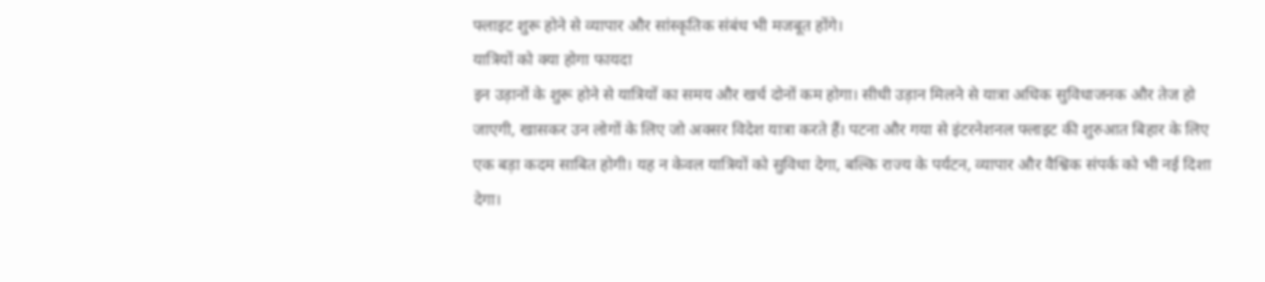फ्लाइट शुरू होने से व्यापार और सांस्कृतिक संबंध भी मजबूत होंगे।
यात्रियों को क्या होगा फायदा
इन उड़ानों के शुरू होने से यात्रियों का समय और खर्च दोनों कम होगा। सीधी उड़ान मिलने से यात्रा अधिक सुविधाजनक और तेज हो जाएगी, खासकर उन लोगों के लिए जो अक्सर विदेश यात्रा करते हैं। पटना और गया से इंटरनेशनल फ्लाइट की शुरुआत बिहार के लिए एक बड़ा कदम साबित होगी। यह न केवल यात्रियों को सुविधा देगा, बल्कि राज्य के पर्यटन, व्यापार और वैश्विक संपर्क को भी नई दिशा देगा।